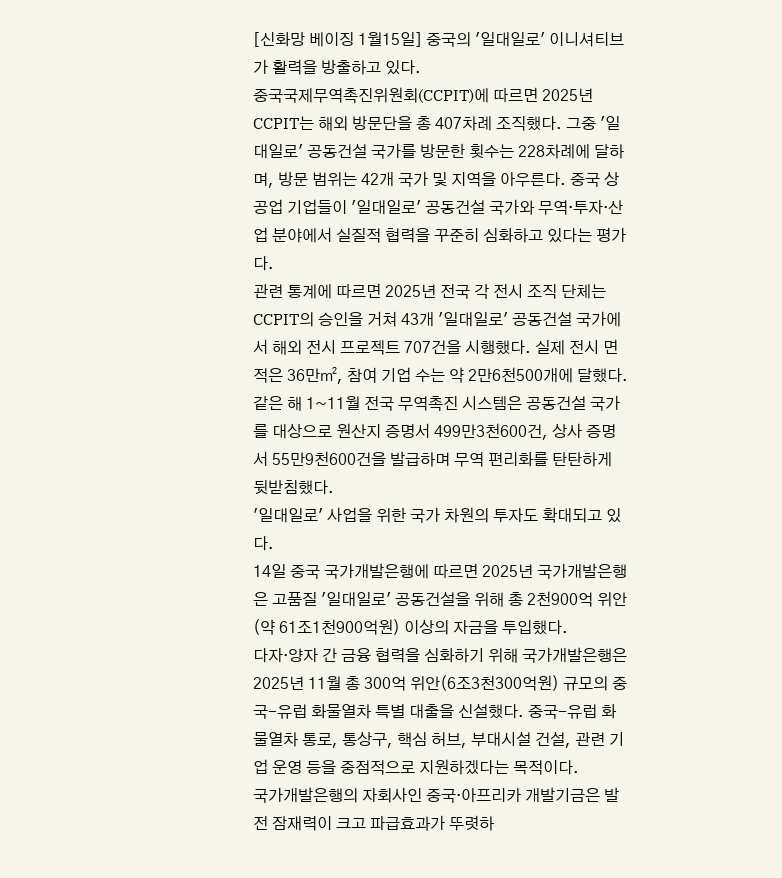[신화망 베이징 1월15일] 중국의 '일대일로' 이니셔티브가 활력을 방출하고 있다.
중국국제무역촉진위원회(CCPIT)에 따르면 2025년 CCPIT는 해외 방문단을 총 407차례 조직했다. 그중 '일대일로' 공동건설 국가를 방문한 횟수는 228차례에 달하며, 방문 범위는 42개 국가 및 지역을 아우른다. 중국 상공업 기업들이 '일대일로' 공동건설 국가와 무역·투자·산업 분야에서 실질적 협력을 꾸준히 심화하고 있다는 평가다.
관련 통계에 따르면 2025년 전국 각 전시 조직 단체는 CCPIT의 승인을 거쳐 43개 '일대일로' 공동건설 국가에서 해외 전시 프로젝트 707건을 시행했다. 실제 전시 면적은 36만㎡, 참여 기업 수는 약 2만6천500개에 달했다. 같은 해 1~11월 전국 무역촉진 시스템은 공동건설 국가를 대상으로 원산지 증명서 499만3천600건, 상사 증명서 55만9천600건을 발급하며 무역 편리화를 탄탄하게 뒷받침했다.
'일대일로' 사업을 위한 국가 차원의 투자도 확대되고 있다.
14일 중국 국가개발은행에 따르면 2025년 국가개발은행은 고품질 '일대일로' 공동건설을 위해 총 2천900억 위안(약 61조1천900억원) 이상의 자금을 투입했다.
다자·양자 간 금융 협력을 심화하기 위해 국가개발은행은 2025년 11월 총 300억 위안(6조3천300억원) 규모의 중국-유럽 화물열차 특별 대출을 신설했다. 중국-유럽 화물열차 통로, 통상구, 핵심 허브, 부대시설 건설, 관련 기업 운영 등을 중점적으로 지원하겠다는 목적이다.
국가개발은행의 자회사인 중국·아프리카 개발기금은 발전 잠재력이 크고 파급효과가 뚜렷하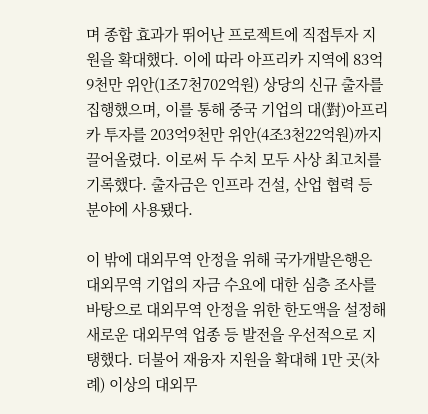며 종합 효과가 뛰어난 프로젝트에 직접투자 지원을 확대했다. 이에 따라 아프리카 지역에 83억9천만 위안(1조7천702억원) 상당의 신규 출자를 집행했으며, 이를 통해 중국 기업의 대(對)아프리카 투자를 203억9천만 위안(4조3천22억원)까지 끌어올렸다. 이로써 두 수치 모두 사상 최고치를 기록했다. 출자금은 인프라 건설, 산업 협력 등 분야에 사용됐다.

이 밖에 대외무역 안정을 위해 국가개발은행은 대외무역 기업의 자금 수요에 대한 심층 조사를 바탕으로 대외무역 안정을 위한 한도액을 설정해 새로운 대외무역 업종 등 발전을 우선적으로 지탱했다. 더불어 재융자 지원을 확대해 1만 곳(차례) 이상의 대외무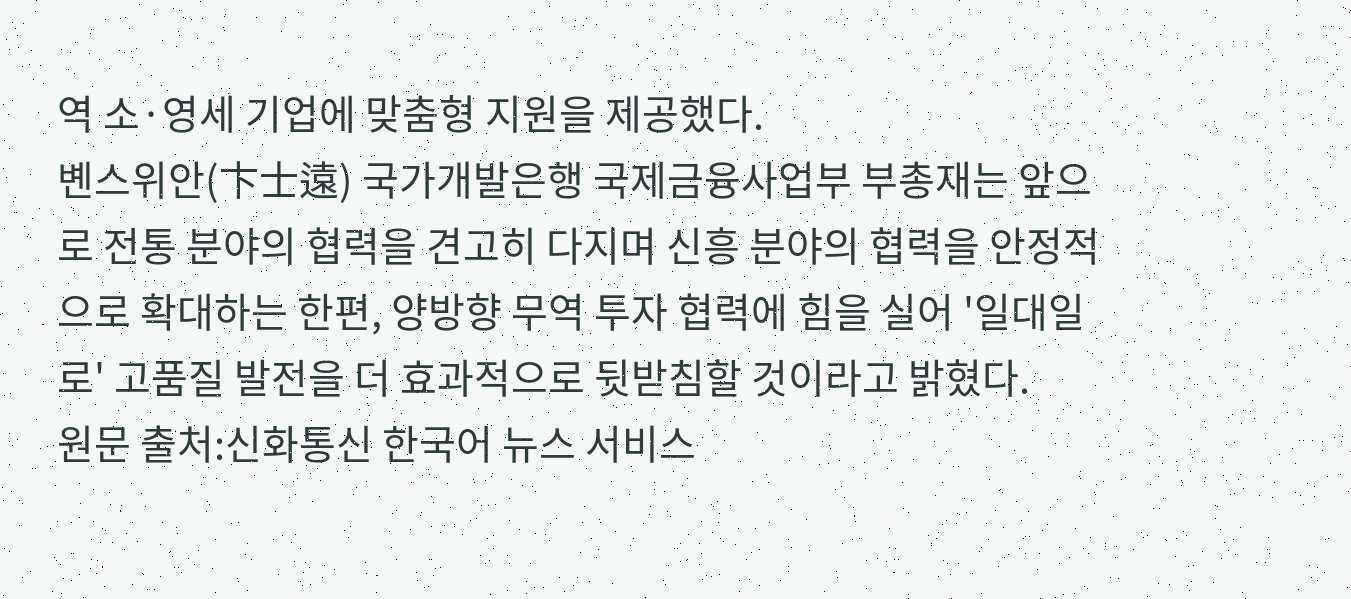역 소·영세 기업에 맞춤형 지원을 제공했다.
볜스위안(卞士遠) 국가개발은행 국제금융사업부 부총재는 앞으로 전통 분야의 협력을 견고히 다지며 신흥 분야의 협력을 안정적으로 확대하는 한편, 양방향 무역 투자 협력에 힘을 실어 '일대일로' 고품질 발전을 더 효과적으로 뒷받침할 것이라고 밝혔다.
원문 출처:신화통신 한국어 뉴스 서비스